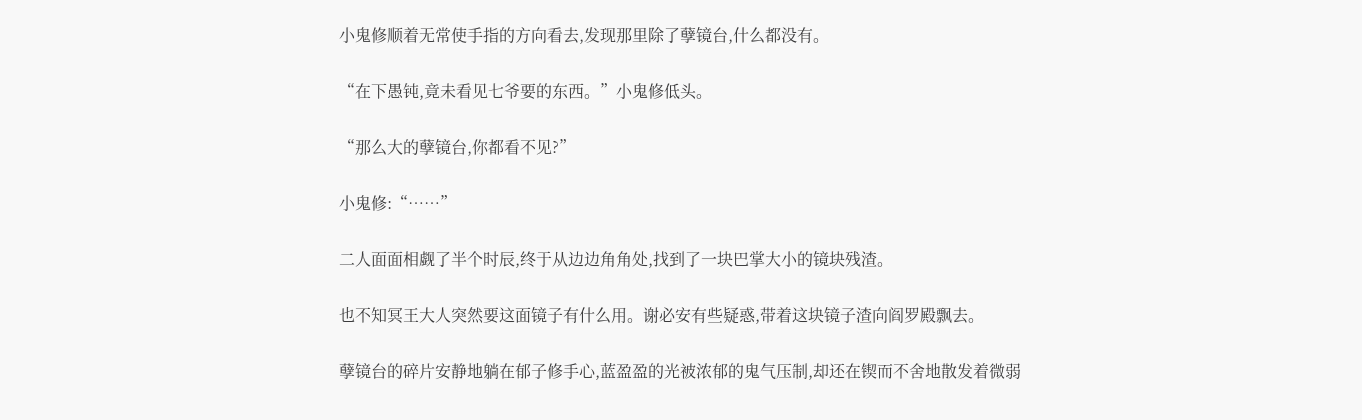小鬼修顺着无常使手指的方向看去,发现那里除了孽镜台,什么都没有。

“在下愚钝,竟未看见七爷要的东西。”小鬼修低头。

“那么大的孽镜台,你都看不见?”

小鬼修:“……”

二人面面相觑了半个时辰,终于从边边角角处,找到了一块巴掌大小的镜块残渣。

也不知冥王大人突然要这面镜子有什么用。谢必安有些疑惑,带着这块镜子渣向阎罗殿飘去。

孽镜台的碎片安静地躺在郁子修手心,蓝盈盈的光被浓郁的鬼气压制,却还在锲而不舍地散发着微弱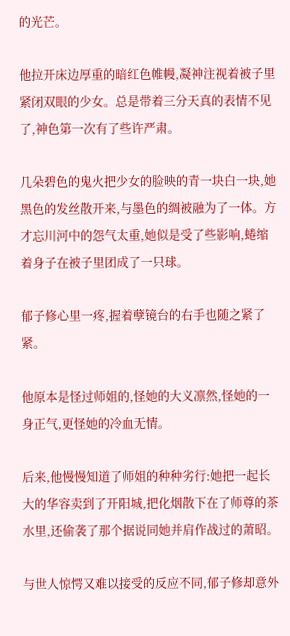的光芒。

他拉开床边厚重的暗红色帷幔,凝神注视着被子里紧闭双眼的少女。总是带着三分天真的表情不见了,神色第一次有了些许严肃。

几朵碧色的鬼火把少女的脸映的青一块白一块,她黑色的发丝散开来,与墨色的绸被融为了一体。方才忘川河中的怨气太重,她似是受了些影响,蜷缩着身子在被子里团成了一只球。

郁子修心里一疼,握着孽镜台的右手也随之紧了紧。

他原本是怪过师姐的,怪她的大义凛然,怪她的一身正气,更怪她的冷血无情。

后来,他慢慢知道了师姐的种种劣行:她把一起长大的华容卖到了开阳城,把化烟散下在了师尊的茶水里,还偷袭了那个据说同她并肩作战过的萧昭。

与世人惊愕又难以接受的反应不同,郁子修却意外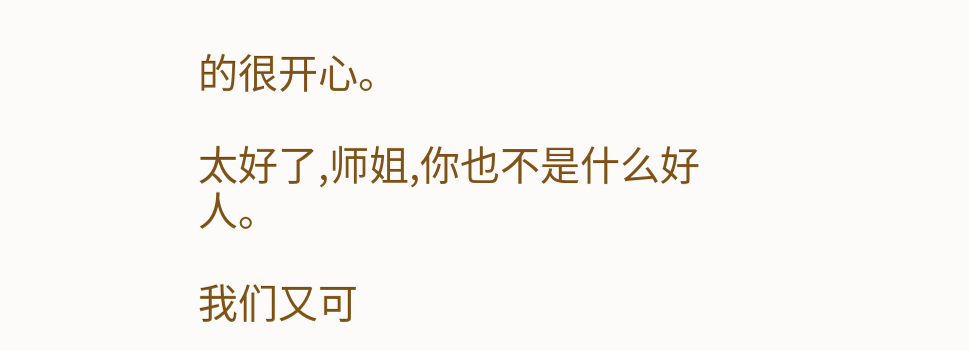的很开心。

太好了,师姐,你也不是什么好人。

我们又可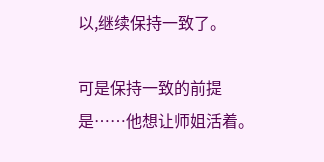以,继续保持一致了。

可是保持一致的前提是……他想让师姐活着。